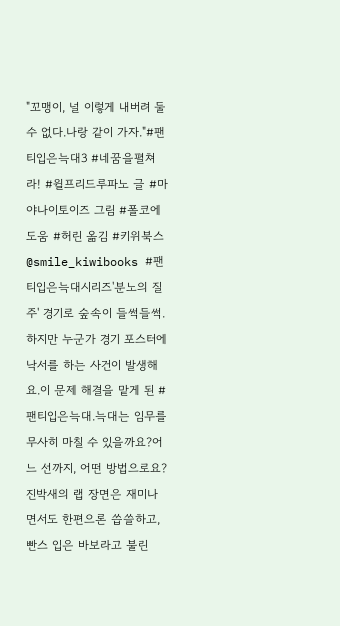"꼬맹이, 널 이렇게 내버려 둘 수 없다.나랑 같이 가자."#팬티입은늑대3 #네꿈을펼쳐라! #윌프리드루파노 글 #마야나이토이즈 그림 #폴코에 도움 #허린 옮김 #키위북스 @smile_kiwibooks #팬티입은늑대시리즈'분노의 질주' 경기로 숲속이 들썩들썩.하지만 누군가 경기 포스터에 낙서를 하는 사건이 발생해요.이 문제 해결을 맡게 된 #팬티입은늑대.늑대는 임무를 무사히 마칠 수 있을까요?어느 선까지, 어떤 방법으로요?진박새의 랩 장면은 재미나면서도 한편으론 씁쓸하고,빤스 입은 바보라고 불린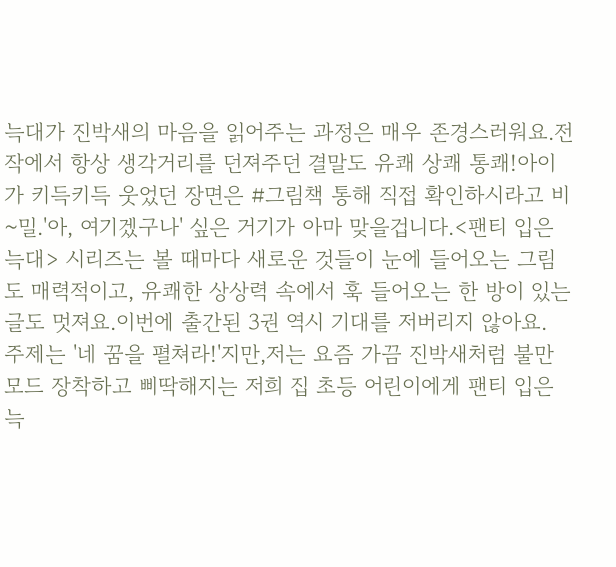늑대가 진박새의 마음을 읽어주는 과정은 매우 존경스러워요.전작에서 항상 생각거리를 던져주던 결말도 유쾌 상쾌 통쾌!아이가 키득키득 웃었던 장면은 #그림책 통해 직접 확인하시라고 비~밀.'아, 여기겠구나' 싶은 거기가 아마 맞을겁니다.<팬티 입은 늑대> 시리즈는 볼 때마다 새로운 것들이 눈에 들어오는 그림도 매력적이고, 유쾌한 상상력 속에서 훅 들어오는 한 방이 있는 글도 멋져요.이번에 출간된 3권 역시 기대를 저버리지 않아요. 주제는 '네 꿈을 펼쳐라!'지만,저는 요즘 가끔 진박새처럼 불만모드 장착하고 삐딱해지는 저희 집 초등 어린이에게 팬티 입은 늑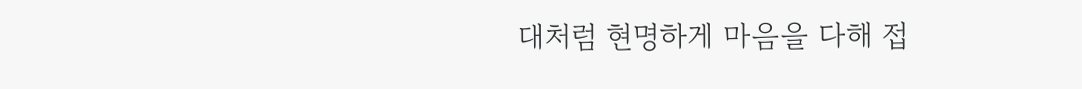대처럼 현명하게 마음을 다해 접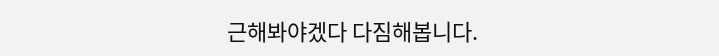근해봐야겠다 다짐해봅니다.